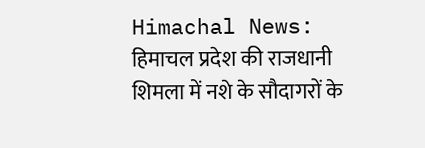Himachal News: हिमाचल प्रदेश की राजधानी शिमला में नशे के सौदागरों के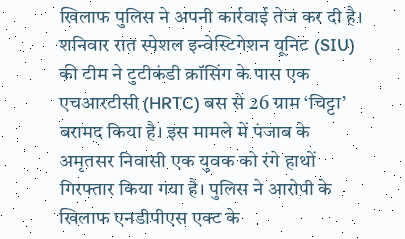खिलाफ पुलिस ने अपनी कार्रवाई तेज कर दी है। शनिवार रात स्पेशल इन्वेस्टिगेशन यूनिट (SIU) की टीम ने टुटीकंडी क्रॉसिंग के पास एक एचआरटीसी (HRTC) बस से 26 ग्राम ‘चिट्टा’ बरामद किया है। इस मामले में पंजाब के अमृतसर निवासी एक युवक को रंगे हाथों गिरफ्तार किया गया है। पुलिस ने आरोपी के खिलाफ एनडीपीएस एक्ट के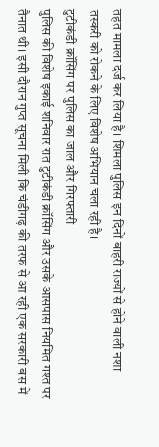तहत मामला दर्ज कर लिया है। शिमला पुलिस इन दिनों बाहरी राज्यों से होने वाली नशा तस्करी को रोकने के लिए विशेष अभियान चला रही है।
टुटीकंडी क्रॉसिंग पर पुलिस का जाल और गिरफ्तारी
पुलिस की विशेष इकाई शनिवार रात टुटीकंडी क्रॉसिंग और उसके आसपास नियमित गश्त पर तैनात थी। इसी दौरान गुप्त सूचना मिली कि चंडीगढ़ की तरफ से आ रही एक सरकारी बस में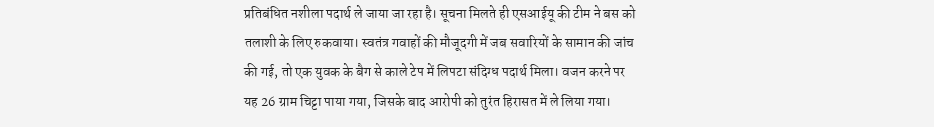प्रतिबंधित नशीला पदार्थ ले जाया जा रहा है। सूचना मिलते ही एसआईयू की टीम ने बस को तलाशी के लिए रुकवाया। स्वतंत्र गवाहों की मौजूदगी में जब सवारियों के सामान की जांच की गई, तो एक युवक के बैग से काले टेप में लिपटा संदिग्ध पदार्थ मिला। वजन करने पर यह 26 ग्राम चिट्टा पाया गया, जिसके बाद आरोपी को तुरंत हिरासत में ले लिया गया।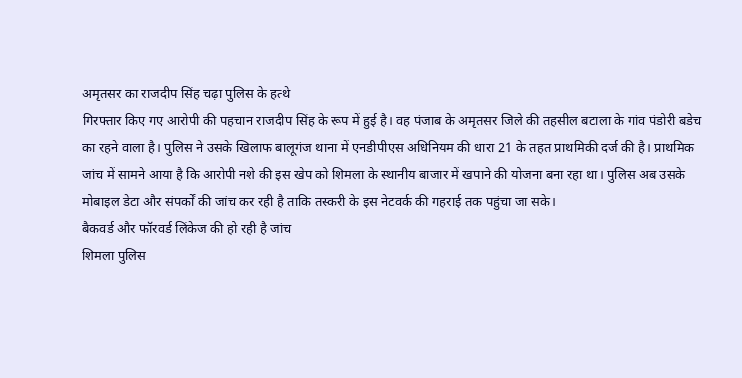अमृतसर का राजदीप सिंह चढ़ा पुलिस के हत्थे
गिरफ्तार किए गए आरोपी की पहचान राजदीप सिंह के रूप में हुई है। वह पंजाब के अमृतसर जिले की तहसील बटाला के गांव पंडोरी बडेच का रहने वाला है। पुलिस ने उसके खिलाफ बालूगंज थाना में एनडीपीएस अधिनियम की धारा 21 के तहत प्राथमिकी दर्ज की है। प्राथमिक जांच में सामने आया है कि आरोपी नशे की इस खेप को शिमला के स्थानीय बाजार में खपाने की योजना बना रहा था। पुलिस अब उसके मोबाइल डेटा और संपर्कों की जांच कर रही है ताकि तस्करी के इस नेटवर्क की गहराई तक पहुंचा जा सके।
बैकवर्ड और फॉरवर्ड लिंकेज की हो रही है जांच
शिमला पुलिस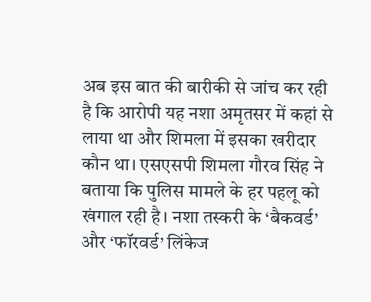अब इस बात की बारीकी से जांच कर रही है कि आरोपी यह नशा अमृतसर में कहां से लाया था और शिमला में इसका खरीदार कौन था। एसएसपी शिमला गौरव सिंह ने बताया कि पुलिस मामले के हर पहलू को खंगाल रही है। नशा तस्करी के ‘बैकवर्ड’ और ‘फॉरवर्ड’ लिंकेज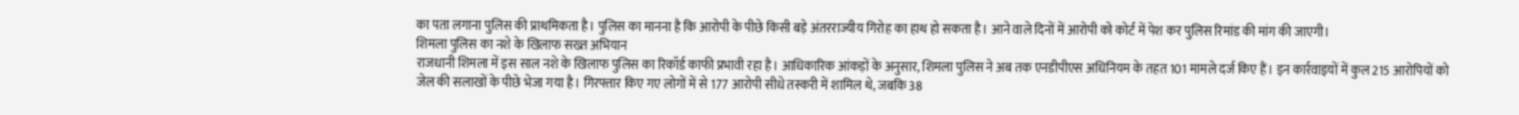का पता लगाना पुलिस की प्राथमिकता है। पुलिस का मानना है कि आरोपी के पीछे किसी बड़े अंतरराज्यीय गिरोह का हाथ हो सकता है। आने वाले दिनों में आरोपी को कोर्ट में पेश कर पुलिस रिमांड की मांग की जाएगी।
शिमला पुलिस का नशे के खिलाफ सख्त अभियान
राजधानी शिमला में इस साल नशे के खिलाफ पुलिस का रिकॉर्ड काफी प्रभावी रहा है। आधिकारिक आंकड़ों के अनुसार, शिमला पुलिस ने अब तक एनडीपीएस अधिनियम के तहत 101 मामले दर्ज किए हैं। इन कार्रवाइयों में कुल 215 आरोपियों को जेल की सलाखों के पीछे भेजा गया है। गिरफ्तार किए गए लोगों में से 177 आरोपी सीधे तस्करी में शामिल थे, जबकि 38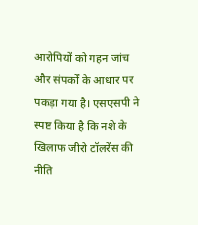आरोपियों को गहन जांच और संपर्कों के आधार पर पकड़ा गया है। एसएसपी ने स्पष्ट किया है कि नशे के खिलाफ जीरो टॉलरेंस की नीति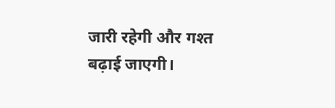जारी रहेगी और गश्त बढ़ाई जाएगी।